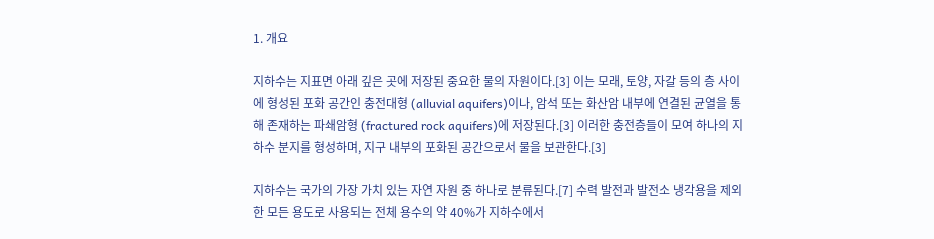1. 개요

지하수는 지표면 아래 깊은 곳에 저장된 중요한 물의 자원이다.[3] 이는 모래, 토양, 자갈 등의 층 사이에 형성된 포화 공간인 충전대형 (alluvial aquifers)이나, 암석 또는 화산암 내부에 연결된 균열을 통해 존재하는 파쇄암형 (fractured rock aquifers)에 저장된다.[3] 이러한 충전층들이 모여 하나의 지하수 분지를 형성하며, 지구 내부의 포화된 공간으로서 물을 보관한다.[3]

지하수는 국가의 가장 가치 있는 자연 자원 중 하나로 분류된다.[7] 수력 발전과 발전소 냉각용을 제외한 모든 용도로 사용되는 전체 용수의 약 40%가 지하수에서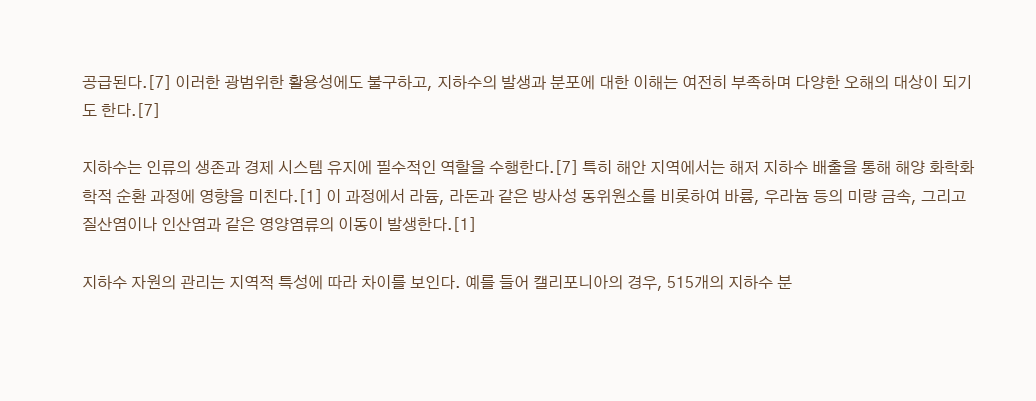공급된다.[7] 이러한 광범위한 활용성에도 불구하고, 지하수의 발생과 분포에 대한 이해는 여전히 부족하며 다양한 오해의 대상이 되기도 한다.[7]

지하수는 인류의 생존과 경제 시스템 유지에 필수적인 역할을 수행한다.[7] 특히 해안 지역에서는 해저 지하수 배출을 통해 해양 화학화학적 순환 과정에 영향을 미친다.[1] 이 과정에서 라듐, 라돈과 같은 방사성 동위원소를 비롯하여 바륨, 우라늄 등의 미량 금속, 그리고 질산염이나 인산염과 같은 영양염류의 이동이 발생한다.[1]

지하수 자원의 관리는 지역적 특성에 따라 차이를 보인다. 예를 들어 캘리포니아의 경우, 515개의 지하수 분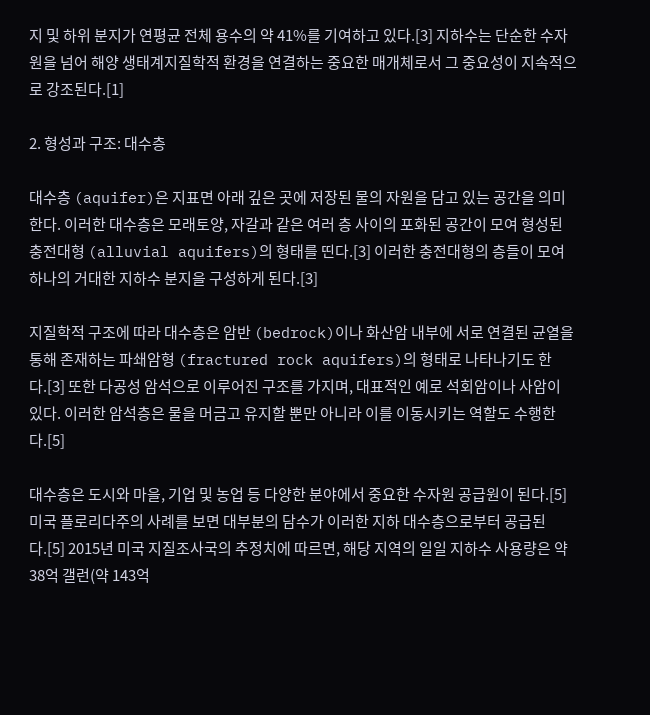지 및 하위 분지가 연평균 전체 용수의 약 41%를 기여하고 있다.[3] 지하수는 단순한 수자원을 넘어 해양 생태계지질학적 환경을 연결하는 중요한 매개체로서 그 중요성이 지속적으로 강조된다.[1]

2. 형성과 구조: 대수층

대수층 (aquifer)은 지표면 아래 깊은 곳에 저장된 물의 자원을 담고 있는 공간을 의미한다. 이러한 대수층은 모래토양, 자갈과 같은 여러 층 사이의 포화된 공간이 모여 형성된 충전대형 (alluvial aquifers)의 형태를 띤다.[3] 이러한 충전대형의 층들이 모여 하나의 거대한 지하수 분지을 구성하게 된다.[3]

지질학적 구조에 따라 대수층은 암반 (bedrock)이나 화산암 내부에 서로 연결된 균열을 통해 존재하는 파쇄암형 (fractured rock aquifers)의 형태로 나타나기도 한다.[3] 또한 다공성 암석으로 이루어진 구조를 가지며, 대표적인 예로 석회암이나 사암이 있다. 이러한 암석층은 물을 머금고 유지할 뿐만 아니라 이를 이동시키는 역할도 수행한다.[5]

대수층은 도시와 마을, 기업 및 농업 등 다양한 분야에서 중요한 수자원 공급원이 된다.[5] 미국 플로리다주의 사례를 보면 대부분의 담수가 이러한 지하 대수층으로부터 공급된다.[5] 2015년 미국 지질조사국의 추정치에 따르면, 해당 지역의 일일 지하수 사용량은 약 38억 갤런(약 143억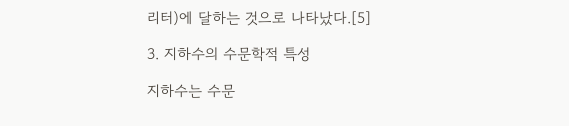리터)에 달하는 것으로 나타났다.[5]

3. 지하수의 수문학적 특성

지하수는 수문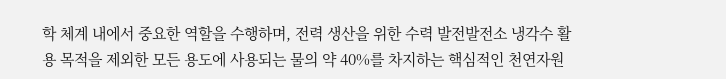학 체계 내에서 중요한 역할을 수행하며, 전력 생산을 위한 수력 발전발전소 냉각수 활용 목적을 제외한 모든 용도에 사용되는 물의 약 40%를 차지하는 핵심적인 천연자원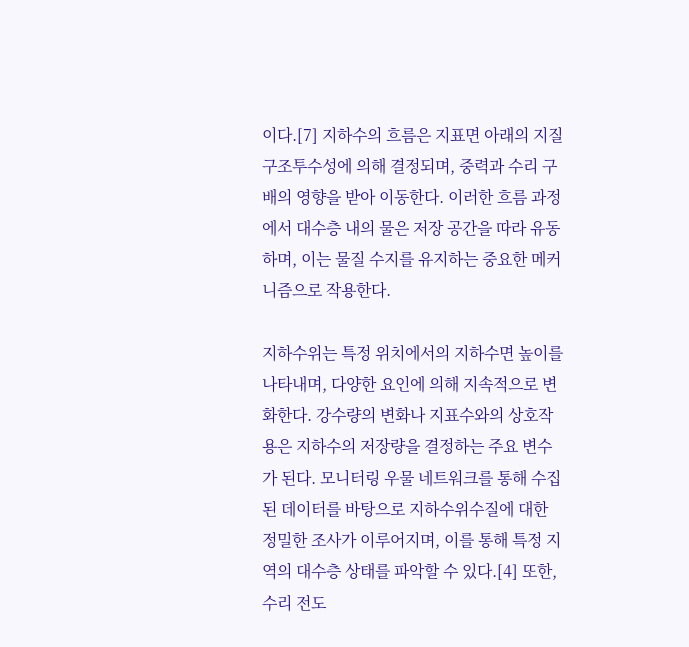이다.[7] 지하수의 흐름은 지표면 아래의 지질 구조투수성에 의해 결정되며, 중력과 수리 구배의 영향을 받아 이동한다. 이러한 흐름 과정에서 대수층 내의 물은 저장 공간을 따라 유동하며, 이는 물질 수지를 유지하는 중요한 메커니즘으로 작용한다.

지하수위는 특정 위치에서의 지하수면 높이를 나타내며, 다양한 요인에 의해 지속적으로 변화한다. 강수량의 변화나 지표수와의 상호작용은 지하수의 저장량을 결정하는 주요 변수가 된다. 모니터링 우물 네트워크를 통해 수집된 데이터를 바탕으로 지하수위수질에 대한 정밀한 조사가 이루어지며, 이를 통해 특정 지역의 대수층 상태를 파악할 수 있다.[4] 또한, 수리 전도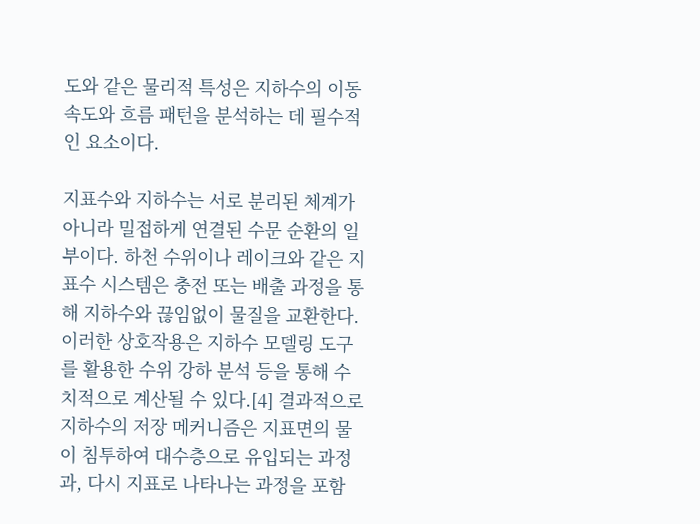도와 같은 물리적 특성은 지하수의 이동 속도와 흐름 패턴을 분석하는 데 필수적인 요소이다.

지표수와 지하수는 서로 분리된 체계가 아니라 밀접하게 연결된 수문 순환의 일부이다. 하천 수위이나 레이크와 같은 지표수 시스템은 충전 또는 배출 과정을 통해 지하수와 끊임없이 물질을 교환한다. 이러한 상호작용은 지하수 모델링 도구를 활용한 수위 강하 분석 등을 통해 수치적으로 계산될 수 있다.[4] 결과적으로 지하수의 저장 메커니즘은 지표면의 물이 침투하여 대수층으로 유입되는 과정과, 다시 지표로 나타나는 과정을 포함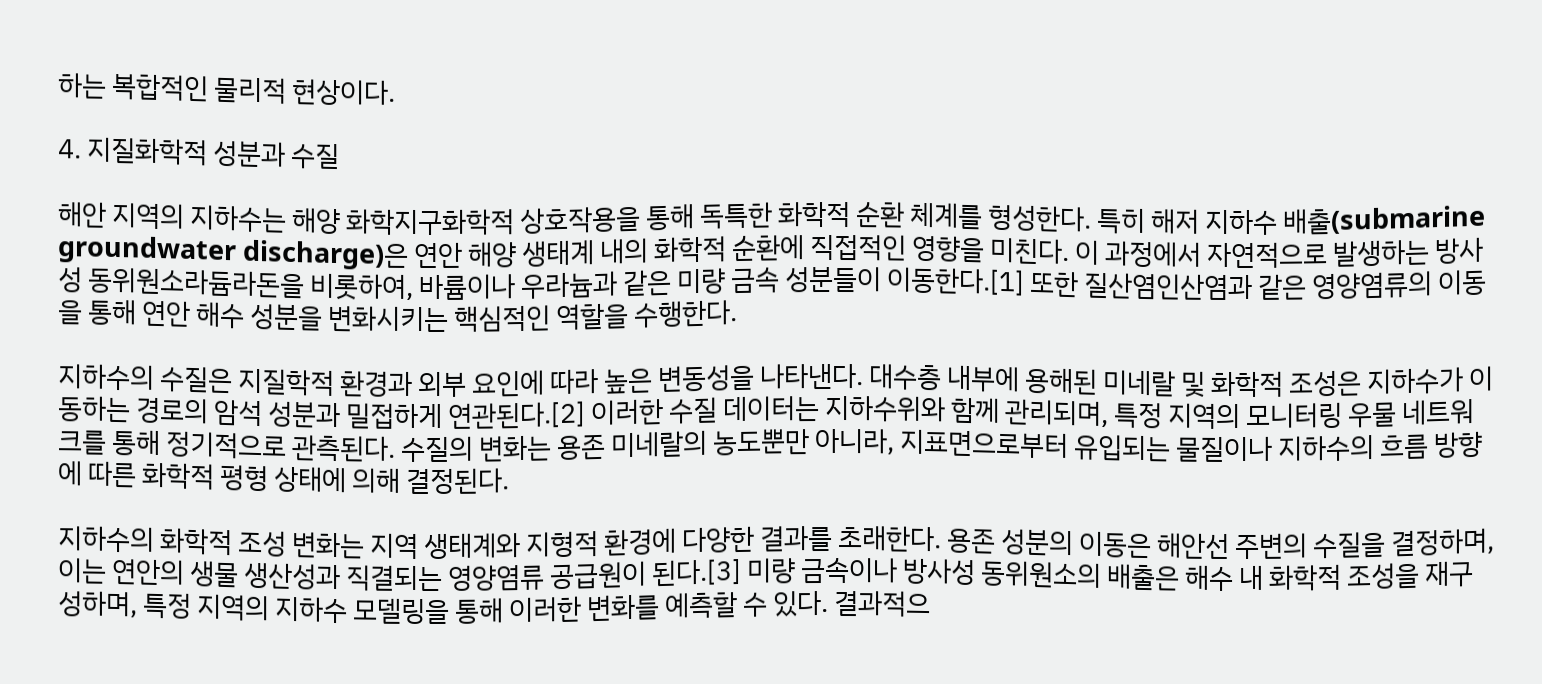하는 복합적인 물리적 현상이다.

4. 지질화학적 성분과 수질

해안 지역의 지하수는 해양 화학지구화학적 상호작용을 통해 독특한 화학적 순환 체계를 형성한다. 특히 해저 지하수 배출(submarine groundwater discharge)은 연안 해양 생태계 내의 화학적 순환에 직접적인 영향을 미친다. 이 과정에서 자연적으로 발생하는 방사성 동위원소라듐라돈을 비롯하여, 바륨이나 우라늄과 같은 미량 금속 성분들이 이동한다.[1] 또한 질산염인산염과 같은 영양염류의 이동을 통해 연안 해수 성분을 변화시키는 핵심적인 역할을 수행한다.

지하수의 수질은 지질학적 환경과 외부 요인에 따라 높은 변동성을 나타낸다. 대수층 내부에 용해된 미네랄 및 화학적 조성은 지하수가 이동하는 경로의 암석 성분과 밀접하게 연관된다.[2] 이러한 수질 데이터는 지하수위와 함께 관리되며, 특정 지역의 모니터링 우물 네트워크를 통해 정기적으로 관측된다. 수질의 변화는 용존 미네랄의 농도뿐만 아니라, 지표면으로부터 유입되는 물질이나 지하수의 흐름 방향에 따른 화학적 평형 상태에 의해 결정된다.

지하수의 화학적 조성 변화는 지역 생태계와 지형적 환경에 다양한 결과를 초래한다. 용존 성분의 이동은 해안선 주변의 수질을 결정하며, 이는 연안의 생물 생산성과 직결되는 영양염류 공급원이 된다.[3] 미량 금속이나 방사성 동위원소의 배출은 해수 내 화학적 조성을 재구성하며, 특정 지역의 지하수 모델링을 통해 이러한 변화를 예측할 수 있다. 결과적으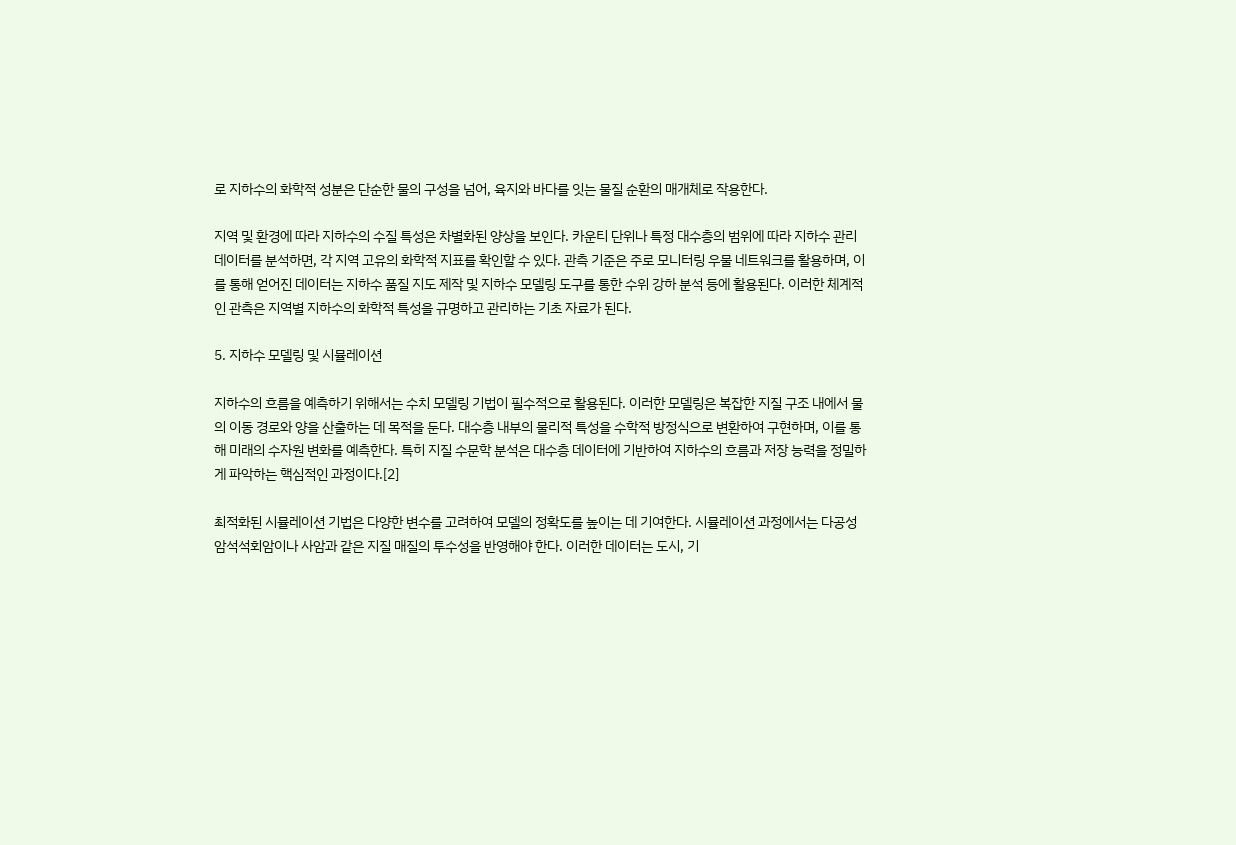로 지하수의 화학적 성분은 단순한 물의 구성을 넘어, 육지와 바다를 잇는 물질 순환의 매개체로 작용한다.

지역 및 환경에 따라 지하수의 수질 특성은 차별화된 양상을 보인다. 카운티 단위나 특정 대수층의 범위에 따라 지하수 관리 데이터를 분석하면, 각 지역 고유의 화학적 지표를 확인할 수 있다. 관측 기준은 주로 모니터링 우물 네트워크를 활용하며, 이를 통해 얻어진 데이터는 지하수 품질 지도 제작 및 지하수 모델링 도구를 통한 수위 강하 분석 등에 활용된다. 이러한 체계적인 관측은 지역별 지하수의 화학적 특성을 규명하고 관리하는 기초 자료가 된다.

5. 지하수 모델링 및 시뮬레이션

지하수의 흐름을 예측하기 위해서는 수치 모델링 기법이 필수적으로 활용된다. 이러한 모델링은 복잡한 지질 구조 내에서 물의 이동 경로와 양을 산출하는 데 목적을 둔다. 대수층 내부의 물리적 특성을 수학적 방정식으로 변환하여 구현하며, 이를 통해 미래의 수자원 변화를 예측한다. 특히 지질 수문학 분석은 대수층 데이터에 기반하여 지하수의 흐름과 저장 능력을 정밀하게 파악하는 핵심적인 과정이다.[2]

최적화된 시뮬레이션 기법은 다양한 변수를 고려하여 모델의 정확도를 높이는 데 기여한다. 시뮬레이션 과정에서는 다공성 암석석회암이나 사암과 같은 지질 매질의 투수성을 반영해야 한다. 이러한 데이터는 도시, 기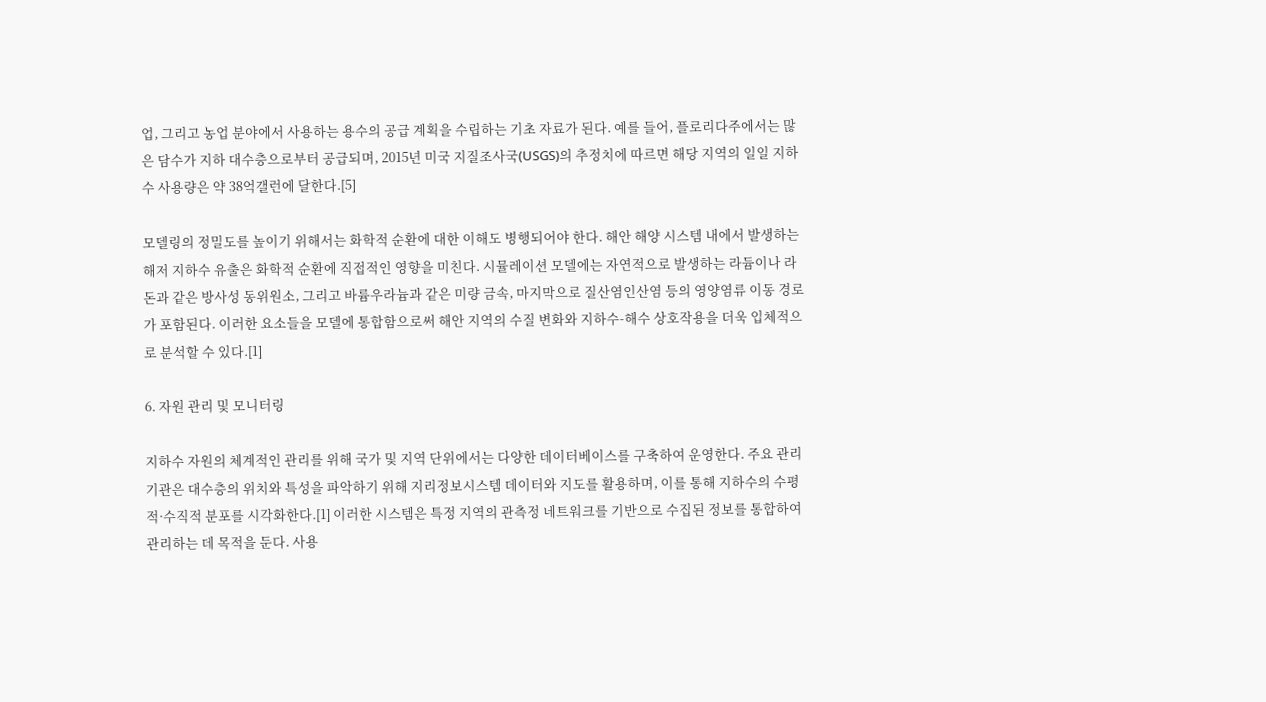업, 그리고 농업 분야에서 사용하는 용수의 공급 계획을 수립하는 기초 자료가 된다. 예를 들어, 플로리다주에서는 많은 담수가 지하 대수층으로부터 공급되며, 2015년 미국 지질조사국(USGS)의 추정치에 따르면 해당 지역의 일일 지하수 사용량은 약 38억갤런에 달한다.[5]

모델링의 정밀도를 높이기 위해서는 화학적 순환에 대한 이해도 병행되어야 한다. 해안 해양 시스템 내에서 발생하는 해저 지하수 유출은 화학적 순환에 직접적인 영향을 미친다. 시뮬레이션 모델에는 자연적으로 발생하는 라듐이나 라돈과 같은 방사성 동위원소, 그리고 바륨우라늄과 같은 미량 금속, 마지막으로 질산염인산염 등의 영양염류 이동 경로가 포함된다. 이러한 요소들을 모델에 통합함으로써 해안 지역의 수질 변화와 지하수-해수 상호작용을 더욱 입체적으로 분석할 수 있다.[1]

6. 자원 관리 및 모니터링

지하수 자원의 체계적인 관리를 위해 국가 및 지역 단위에서는 다양한 데이터베이스를 구축하여 운영한다. 주요 관리 기관은 대수층의 위치와 특성을 파악하기 위해 지리정보시스템 데이터와 지도를 활용하며, 이를 통해 지하수의 수평적·수직적 분포를 시각화한다.[1] 이러한 시스템은 특정 지역의 관측정 네트워크를 기반으로 수집된 정보를 통합하여 관리하는 데 목적을 둔다. 사용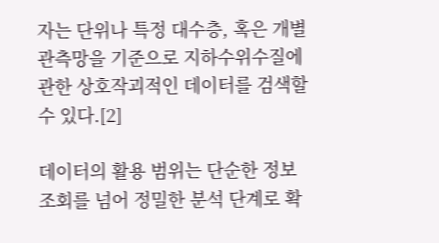자는 단위나 특정 대수층, 혹은 개별 관측망을 기준으로 지하수위수질에 관한 상호작괴적인 데이터를 검색할 수 있다.[2]

데이터의 활용 범위는 단순한 정보 조회를 넘어 정밀한 분석 단계로 확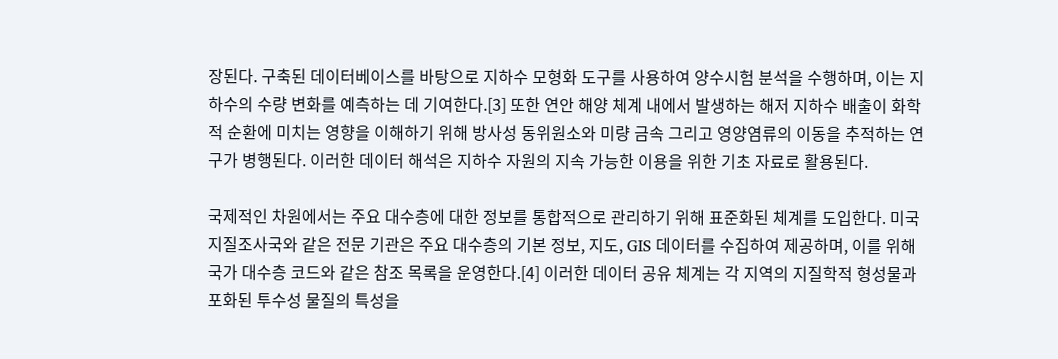장된다. 구축된 데이터베이스를 바탕으로 지하수 모형화 도구를 사용하여 양수시험 분석을 수행하며, 이는 지하수의 수량 변화를 예측하는 데 기여한다.[3] 또한 연안 해양 체계 내에서 발생하는 해저 지하수 배출이 화학적 순환에 미치는 영향을 이해하기 위해 방사성 동위원소와 미량 금속 그리고 영양염류의 이동을 추적하는 연구가 병행된다. 이러한 데이터 해석은 지하수 자원의 지속 가능한 이용을 위한 기초 자료로 활용된다.

국제적인 차원에서는 주요 대수층에 대한 정보를 통합적으로 관리하기 위해 표준화된 체계를 도입한다. 미국 지질조사국와 같은 전문 기관은 주요 대수층의 기본 정보, 지도, GIS 데이터를 수집하여 제공하며, 이를 위해 국가 대수층 코드와 같은 참조 목록을 운영한다.[4] 이러한 데이터 공유 체계는 각 지역의 지질학적 형성물과 포화된 투수성 물질의 특성을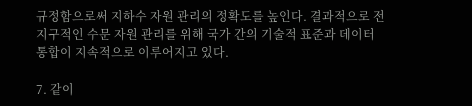규정함으로써 지하수 자원 관리의 정확도를 높인다. 결과적으로 전 지구적인 수문 자원 관리를 위해 국가 간의 기술적 표준과 데이터 통합이 지속적으로 이루어지고 있다.

7. 같이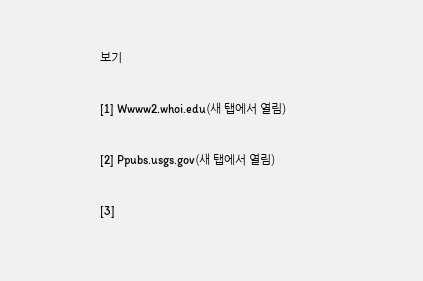보기

[1] Wwww2.whoi.edu(새 탭에서 열림)

[2] Ppubs.usgs.gov(새 탭에서 열림)

[3]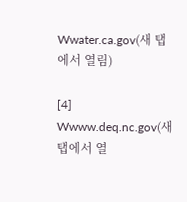Wwater.ca.gov(새 탭에서 열림)

[4] Wwww.deq.nc.gov(새 탭에서 열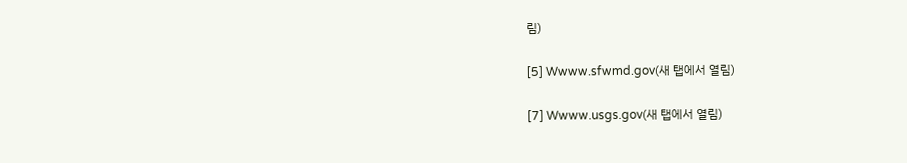림)

[5] Wwww.sfwmd.gov(새 탭에서 열림)

[7] Wwww.usgs.gov(새 탭에서 열림)